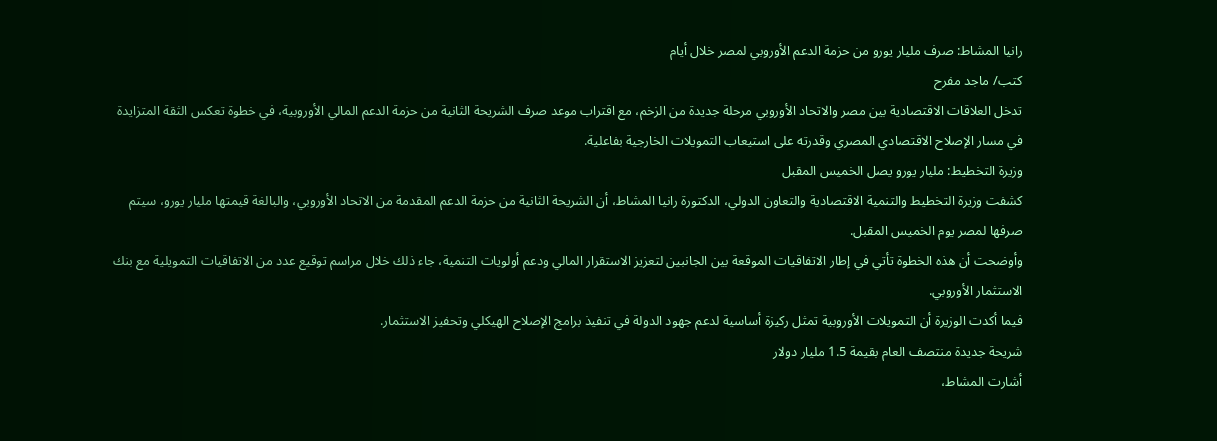رانيا المشاط: صرف مليار يورو من حزمة الدعم الأوروبي لمصر خلال أيام
كتب/ ماجد مفرح
تدخل العلاقات الاقتصادية بين مصر والاتحاد الأوروبي مرحلة جديدة من الزخم، مع اقتراب موعد صرف الشريحة الثانية من حزمة الدعم المالي الأوروبية، في خطوة تعكس الثقة المتزايدة في مسار الإصلاح الاقتصادي المصري وقدرته على استيعاب التمويلات الخارجية بفاعلية.
وزيرة التخطيط: مليار يورو يصل الخميس المقبل
كشفت وزيرة التخطيط والتنمية الاقتصادية والتعاون الدولي، الدكتورة رانيا المشاط، أن الشريحة الثانية من حزمة الدعم المقدمة من الاتحاد الأوروبي، والبالغة قيمتها مليار يورو، سيتم صرفها لمصر يوم الخميس المقبل.
وأوضحت أن هذه الخطوة تأتي في إطار الاتفاقيات الموقعة بين الجانبين لتعزيز الاستقرار المالي ودعم أولويات التنمية، جاء ذلك خلال مراسم توقيع عدد من الاتفاقيات التمويلية مع بنك الاستثمار الأوروبي.
فيما أكدت الوزيرة أن التمويلات الأوروبية تمثل ركيزة أساسية لدعم جهود الدولة في تنفيذ برامج الإصلاح الهيكلي وتحفيز الاستثمار.
شريحة جديدة منتصف العام بقيمة 1.5 مليار دولار
أشارت المشاط،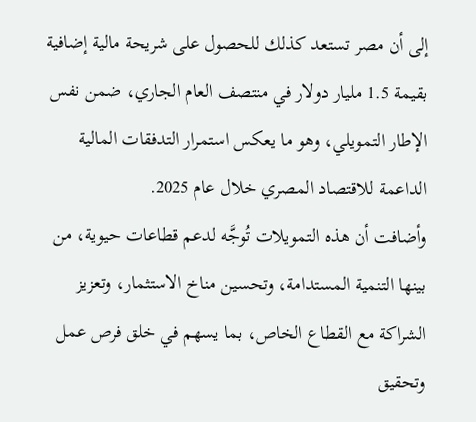إلى أن مصر تستعد كذلك للحصول على شريحة مالية إضافية بقيمة 1.5 مليار دولار في منتصف العام الجاري، ضمن نفس الإطار التمويلي، وهو ما يعكس استمرار التدفقات المالية الداعمة للاقتصاد المصري خلال عام 2025.
وأضافت أن هذه التمويلات تُوجَّه لدعم قطاعات حيوية، من بينها التنمية المستدامة، وتحسين مناخ الاستثمار، وتعزيز الشراكة مع القطاع الخاص، بما يسهم في خلق فرص عمل وتحقيق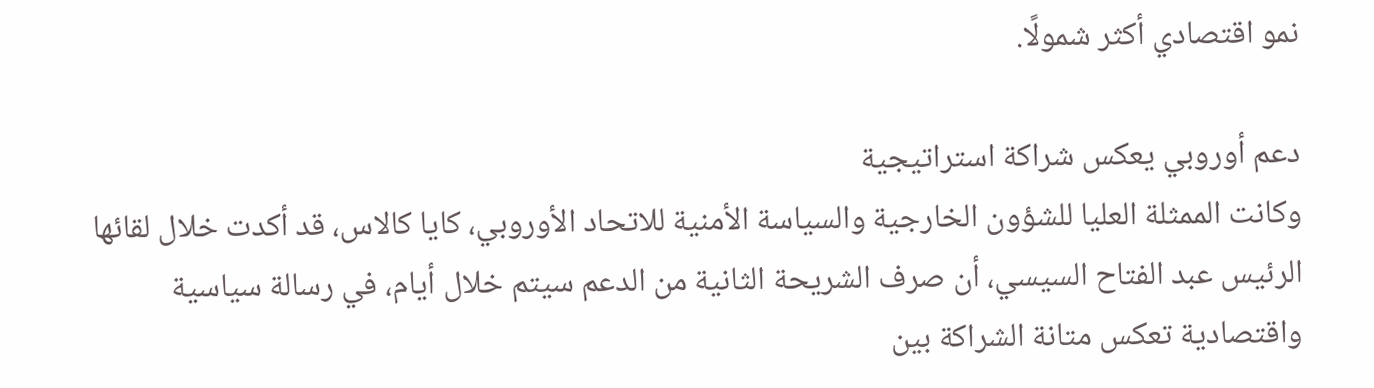نمو اقتصادي أكثر شمولًا.

دعم أوروبي يعكس شراكة استراتيجية
وكانت الممثلة العليا للشؤون الخارجية والسياسة الأمنية للاتحاد الأوروبي، كايا كالاس، قد أكدت خلال لقائها الرئيس عبد الفتاح السيسي، أن صرف الشريحة الثانية من الدعم سيتم خلال أيام، في رسالة سياسية واقتصادية تعكس متانة الشراكة بين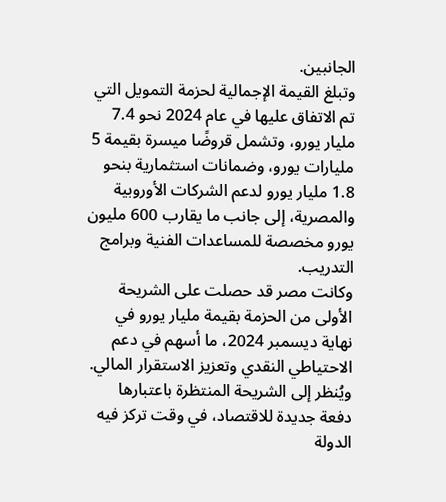الجانبين.
وتبلغ القيمة الإجمالية لحزمة التمويل التي تم الاتفاق عليها في عام 2024 نحو 7.4 مليار يورو، وتشمل قروضًا ميسرة بقيمة 5 مليارات يورو، وضمانات استثمارية بنحو 1.8 مليار يورو لدعم الشركات الأوروبية والمصرية، إلى جانب ما يقارب 600 مليون يورو مخصصة للمساعدات الفنية وبرامج التدريب.
وكانت مصر قد حصلت على الشريحة الأولى من الحزمة بقيمة مليار يورو في نهاية ديسمبر 2024، ما أسهم في دعم الاحتياطي النقدي وتعزيز الاستقرار المالي. ويُنظر إلى الشريحة المنتظرة باعتبارها دفعة جديدة للاقتصاد، في وقت تركز فيه الدولة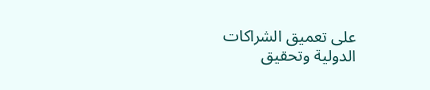على تعميق الشراكات الدولية وتحقيق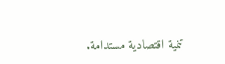تنمية اقتصادية مستدامة.